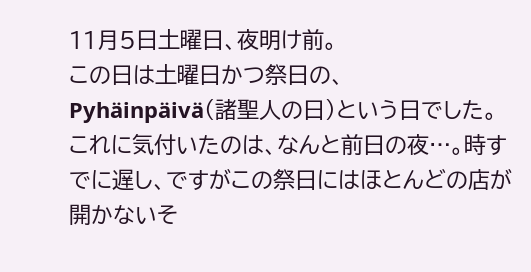11月5日土曜日、夜明け前。
この日は土曜日かつ祭日の、 Pyhäinpäivä(諸聖人の日)という日でした。
これに気付いたのは、なんと前日の夜…。時すでに遅し、ですがこの祭日にはほとんどの店が開かないそ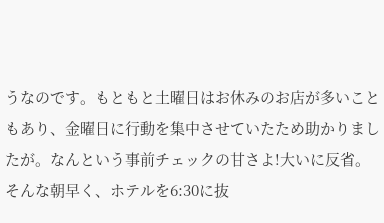うなのです。もともと土曜日はお休みのお店が多いこともあり、金曜日に行動を集中させていたため助かりましたが。なんという事前チェックの甘さよ!大いに反省。
そんな朝早く、ホテルを6:30に抜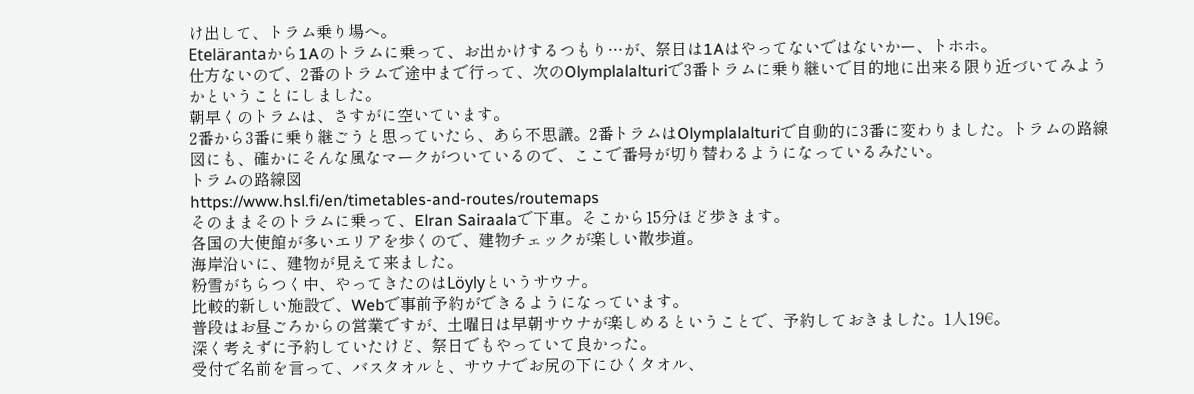け出して、トラム乗り場へ。
Etelärantaから1Aのトラムに乗って、お出かけするつもり…が、祭日は1Aはやってないではないかー、トホホ。
仕方ないので、2番のトラムで途中まで行って、次のOlymplalalturiで3番トラムに乗り継いで目的地に出来る限り近づいてみようかということにしました。
朝早くのトラムは、さすがに空いています。
2番から3番に乗り継ごうと思っていたら、あら不思議。2番トラムはOlymplalalturiで自動的に3番に変わりました。トラムの路線図にも、確かにそんな風なマークがついているので、ここで番号が切り替わるようになっているみたい。
トラムの路線図
https://www.hsl.fi/en/timetables-and-routes/routemaps
そのままそのトラムに乗って、Elran Sairaalaで下車。そこから15分ほど歩きます。
各国の大使館が多いエリアを歩くので、建物チェックが楽しい散歩道。
海岸沿いに、建物が見えて来ました。
粉雪がちらつく中、やってきたのはLöylyというサウナ。
比較的新しい施設で、Webで事前予約ができるようになっています。
普段はお昼ごろからの営業ですが、土曜日は早朝サウナが楽しめるということで、予約しておきました。1人19€。
深く考えずに予約していたけど、祭日でもやっていて良かった。
受付で名前を言って、バスタオルと、サウナでお尻の下にひくタオル、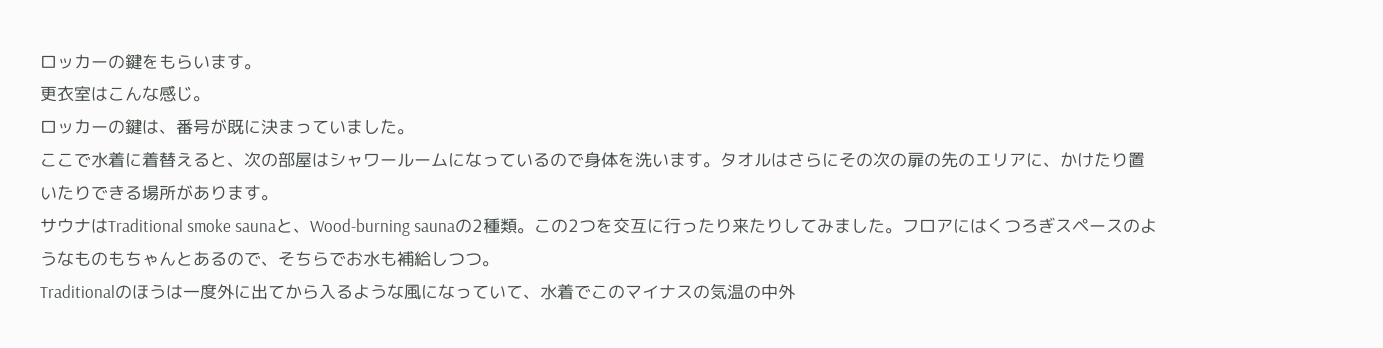ロッカーの鍵をもらいます。
更衣室はこんな感じ。
ロッカーの鍵は、番号が既に決まっていました。
ここで水着に着替えると、次の部屋はシャワールームになっているので身体を洗います。タオルはさらにその次の扉の先のエリアに、かけたり置いたりできる場所があります。
サウナはTraditional smoke saunaと、Wood-burning saunaの2種類。この2つを交互に行ったり来たりしてみました。フロアにはくつろぎスペースのようなものもちゃんとあるので、そちらでお水も補給しつつ。
Traditionalのほうは一度外に出てから入るような風になっていて、水着でこのマイナスの気温の中外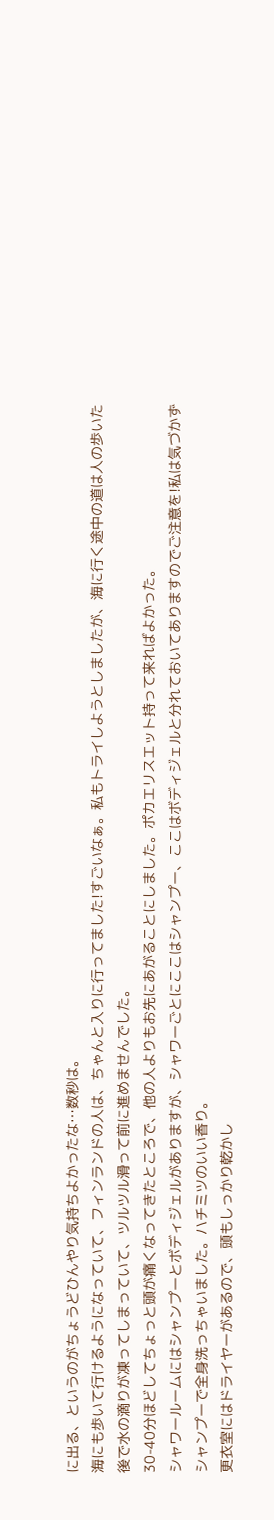に出る、というのがちょうどひんやり気持ちよかったな…数秒は。
海にも歩いて行けるようになっていて、フィンランドの人は、ちゃんと入りに行ってました!すごいなぁ。私もトライしようとしましたが、海に行く途中の道は人の歩いた後で水の滴りが凍ってしまっていて、ツルツル滑って前に進めませんでした。
30-40分ほどしてちょっと頭が痛くなってきたところで、他の人よりもお先にあがることにしました。ポカエリスエット持って来ればよかった。
シャワールームにはシャンプーとボディジェルがありますが、シャワーごとにここはシャンプー、ここはボディジェルと分れておいてありますのでご注意を!私は気づかずシャンプーで全身洗っちゃいました。ハチミツのいい香り。
更衣室にはドライヤーがあるので、頭もしっかり乾かし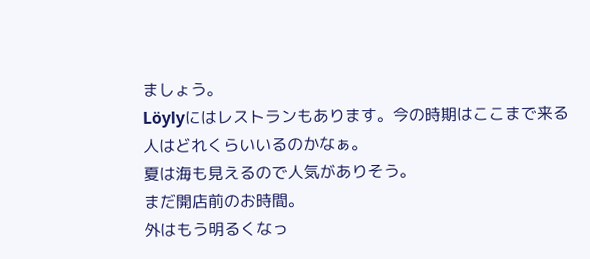ましょう。
Löylyにはレストランもあります。今の時期はここまで来る人はどれくらいいるのかなぁ。
夏は海も見えるので人気がありそう。
まだ開店前のお時間。
外はもう明るくなっ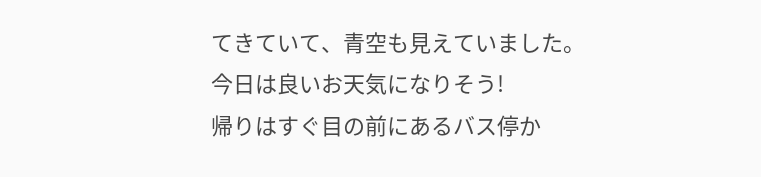てきていて、青空も見えていました。
今日は良いお天気になりそう!
帰りはすぐ目の前にあるバス停か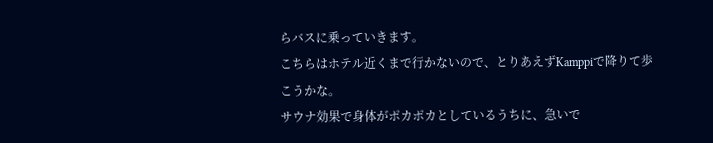らバスに乗っていきます。
こちらはホテル近くまで行かないので、とりあえずKamppiで降りて歩こうかな。
サウナ効果で身体がポカポカとしているうちに、急いで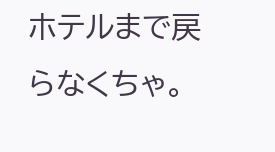ホテルまで戻らなくちゃ。